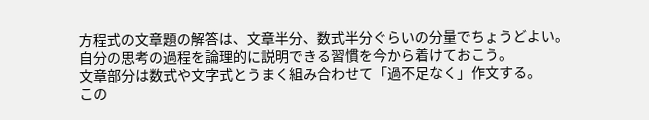方程式の文章題の解答は、文章半分、数式半分ぐらいの分量でちょうどよい。
自分の思考の過程を論理的に説明できる習慣を今から着けておこう。
文章部分は数式や文字式とうまく組み合わせて「過不足なく」作文する。
この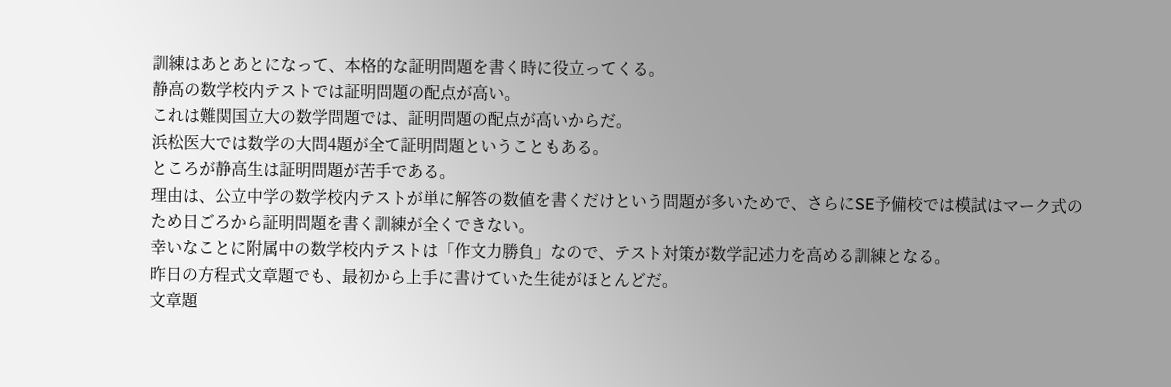訓練はあとあとになって、本格的な証明問題を書く時に役立ってくる。
静高の数学校内テストでは証明問題の配点が高い。
これは難関国立大の数学問題では、証明問題の配点が高いからだ。
浜松医大では数学の大問4題が全て証明問題ということもある。
ところが静高生は証明問題が苦手である。
理由は、公立中学の数学校内テストが単に解答の数値を書くだけという問題が多いためで、さらにSE予備校では模試はマーク式のため日ごろから証明問題を書く訓練が全くできない。
幸いなことに附属中の数学校内テストは「作文力勝負」なので、テスト対策が数学記述力を高める訓練となる。
昨日の方程式文章題でも、最初から上手に書けていた生徒がほとんどだ。
文章題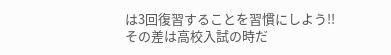は3回復習することを習慣にしよう!!
その差は高校入試の時だ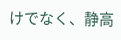けでなく、静高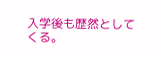入学後も歴然としてくる。